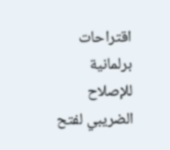اقتراحات برلمانية للإصلاح الضريبي لفتح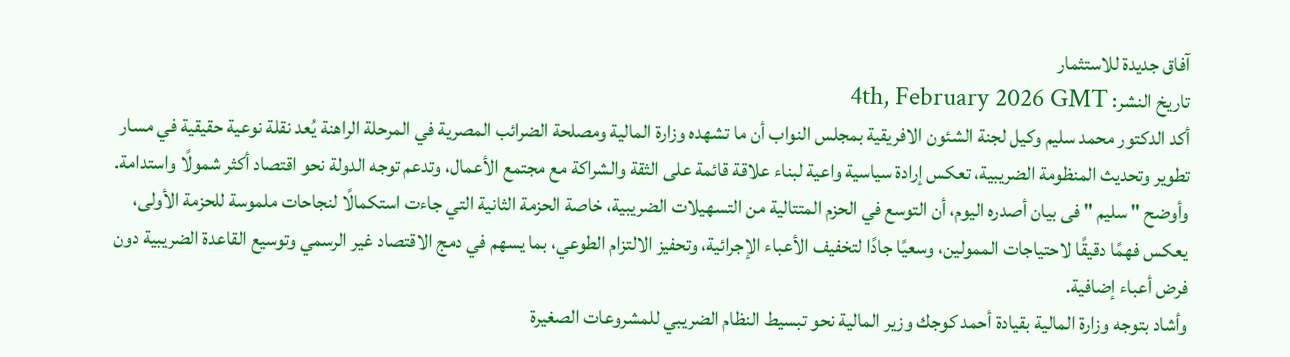آفاق جديدة للاستثمار
تاريخ النشر: 4th, February 2026 GMT
أكد الدكتور محمد سليم وكيل لجنة الشئون الافريقية بمجلس النواب أن ما تشهده وزارة المالية ومصلحة الضرائب المصرية في المرحلة الراهنة يُعد نقلة نوعية حقيقية في مسار تطوير وتحديث المنظومة الضريبية، تعكس إرادة سياسية واعية لبناء علاقة قائمة على الثقة والشراكة مع مجتمع الأعمال، وتدعم توجه الدولة نحو اقتصاد أكثر شمولًا واستدامة.
وأوضح " سليم " فى بيان أصدره اليوم، أن التوسع في الحزم المتتالية من التسهيلات الضريبية، خاصة الحزمة الثانية التي جاءت استكمالًا لنجاحات ملموسة للحزمة الأولى، يعكس فهمًا دقيقًا لاحتياجات الممولين، وسعيًا جادًا لتخفيف الأعباء الإجرائية، وتحفيز الالتزام الطوعي، بما يسهم في دمج الاقتصاد غير الرسمي وتوسيع القاعدة الضريبية دون فرض أعباء إضافية.
وأشاد بتوجه وزارة المالية بقيادة أحمد كوجك وزير المالية نحو تبسيط النظام الضريبي للمشروعات الصغيرة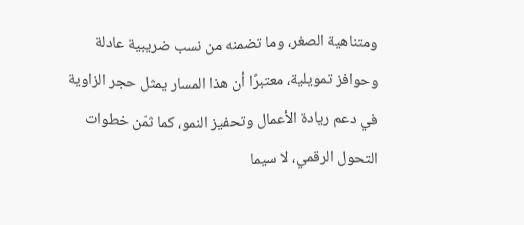ومتناهية الصغر، وما تضمنه من نسب ضريبية عادلة وحوافز تمويلية، معتبرًا أن هذا المسار يمثل حجر الزاوية في دعم ريادة الأعمال وتحفيز النمو، كما ثمّن خطوات التحول الرقمي، لا سيما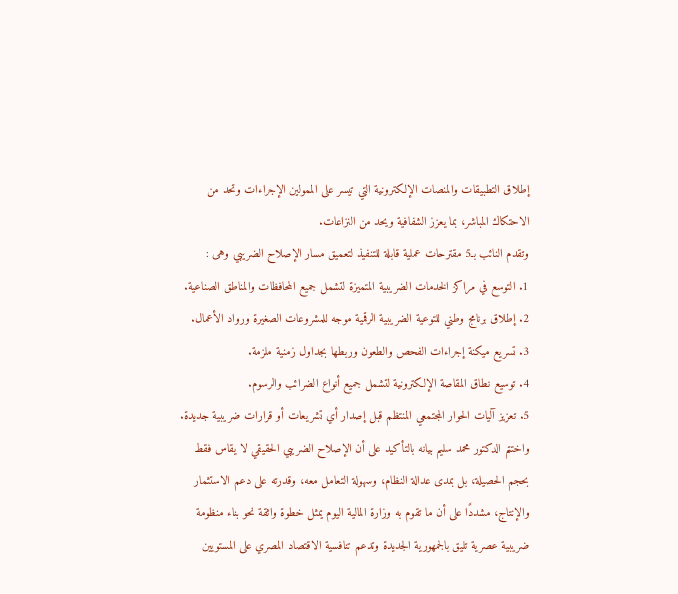إطلاق التطبيقات والمنصات الإلكترونية التي تيسر على الممولين الإجراءات وتحد من الاحتكاك المباشر، بما يعزز الشفافية ويحد من النزاعات.
وتقدم النائب بـ5 مقترحات عملية قابلة للتنفيذ لتعميق مسار الإصلاح الضريبي وهى :
1. التوسع في مراكز الخدمات الضريبية المتميزة لتشمل جميع المحافظات والمناطق الصناعية.
2. إطلاق برنامج وطني للتوعية الضريبية الرقمية موجه للمشروعات الصغيرة ورواد الأعمال.
3. تسريع ميكنة إجراءات الفحص والطعون وربطها بجداول زمنية ملزمة.
4. توسيع نطاق المقاصة الإلكترونية لتشمل جميع أنواع الضرائب والرسوم.
5. تعزيز آليات الحوار المجتمعي المنتظم قبل إصدار أي تشريعات أو قرارات ضريبية جديدة.
واختتم الدكتور محمد سليم بيانه بالتأكيد على أن الإصلاح الضريبي الحقيقي لا يقاس فقط بحجم الحصيلة، بل بمدى عدالة النظام، وسهولة التعامل معه، وقدرته على دعم الاستثمار والإنتاج، مشددًا على أن ما تقوم به وزارة المالية اليوم يمثل خطوة واثقة نحو بناء منظومة ضريبية عصرية تليق بالجمهورية الجديدة وتدعم تنافسية الاقتصاد المصري على المستويين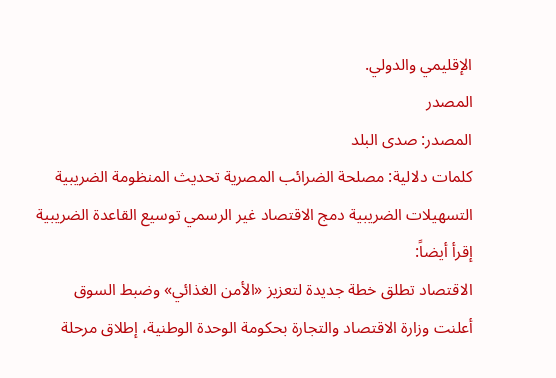الإقليمي والدولي.
المصدر
المصدر: صدى البلد
كلمات دلالية: مصلحة الضرائب المصرية تحديث المنظومة الضريبية التسهيلات الضريبية دمج الاقتصاد غير الرسمي توسيع القاعدة الضريبية
إقرأ أيضاً:
الاقتصاد تطلق خطة جديدة لتعزيز «الأمن الغذائي» وضبط السوق
أعلنت وزارة الاقتصاد والتجارة بحكومة الوحدة الوطنية، إطلاق مرحلة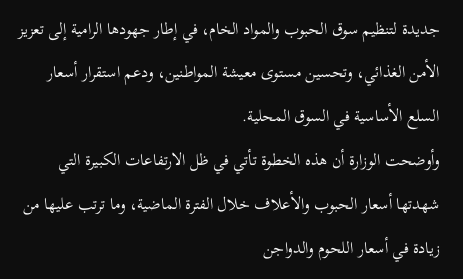جديدة لتنظيم سوق الحبوب والمواد الخام، في إطار جهودها الرامية إلى تعزيز الأمن الغذائي، وتحسين مستوى معيشة المواطنين، ودعم استقرار أسعار السلع الأساسية في السوق المحلية.
وأوضحت الوزارة أن هذه الخطوة تأتي في ظل الارتفاعات الكبيرة التي شهدتها أسعار الحبوب والأعلاف خلال الفترة الماضية، وما ترتب عليها من زيادة في أسعار اللحوم والدواجن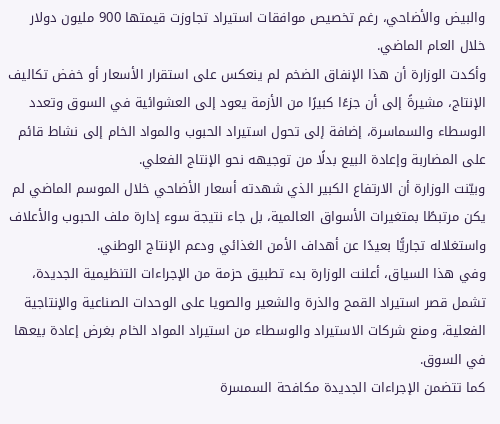والبيض والأضاحي، رغم تخصيص موافقات استيراد تجاوزت قيمتها 900 مليون دولار خلال العام الماضي.
وأكدت الوزارة أن هذا الإنفاق الضخم لم ينعكس على استقرار الأسعار أو خفض تكاليف الإنتاج، مشيرةً إلى أن جزءًا كبيرًا من الأزمة يعود إلى العشوائية في السوق وتعدد الوسطاء والسماسرة، إضافة إلى تحول استيراد الحبوب والمواد الخام إلى نشاط قائم على المضاربة وإعادة البيع بدلًا من توجيهه نحو الإنتاج الفعلي.
وبيّنت الوزارة أن الارتفاع الكبير الذي شهدته أسعار الأضاحي خلال الموسم الماضي لم يكن مرتبطًا بمتغيرات الأسواق العالمية، بل جاء نتيجة سوء إدارة ملف الحبوب والأعلاف واستغلاله تجاريًّا بعيدًا عن أهداف الأمن الغذائي ودعم الإنتاج الوطني.
وفي هذا السياق، أعلنت الوزارة بدء تطبيق حزمة من الإجراءات التنظيمية الجديدة، تشمل قصر استيراد القمح والذرة والشعير والصويا على الوحدات الصناعية والإنتاجية الفعلية، ومنع شركات الاستيراد والوسطاء من استيراد المواد الخام بغرض إعادة بيعها في السوق.
كما تتضمن الإجراءات الجديدة مكافحة السمسرة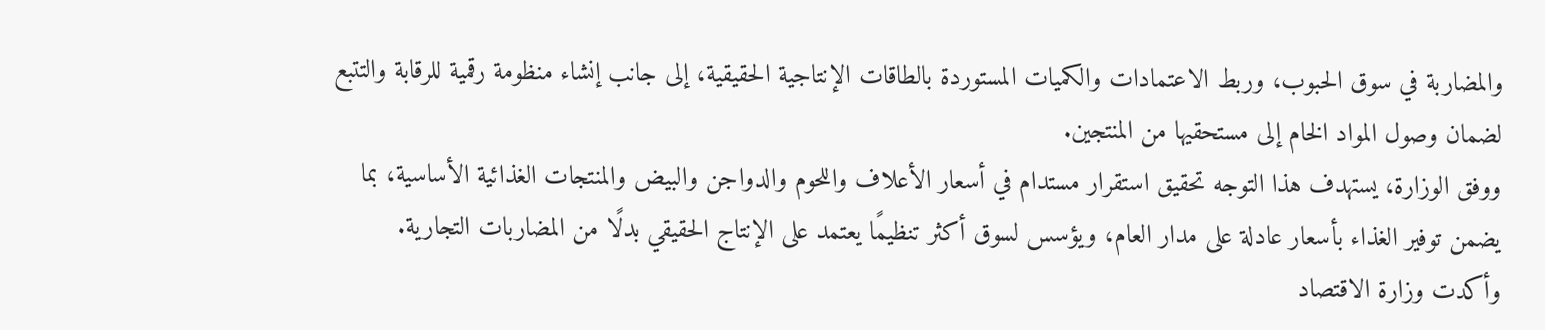والمضاربة في سوق الحبوب، وربط الاعتمادات والكميات المستوردة بالطاقات الإنتاجية الحقيقية، إلى جانب إنشاء منظومة رقمية للرقابة والتتبع لضمان وصول المواد الخام إلى مستحقيها من المنتجين.
ووفق الوزارة، يستهدف هذا التوجه تحقيق استقرار مستدام في أسعار الأعلاف واللحوم والدواجن والبيض والمنتجات الغذائية الأساسية، بما يضمن توفير الغذاء بأسعار عادلة على مدار العام، ويؤسس لسوق أكثر تنظيمًا يعتمد على الإنتاج الحقيقي بدلًا من المضاربات التجارية.
وأكدت وزارة الاقتصاد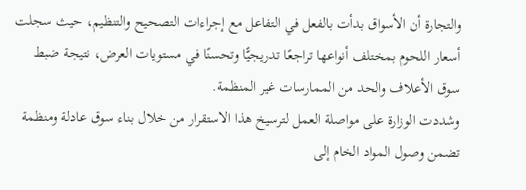والتجارة أن الأسواق بدأت بالفعل في التفاعل مع إجراءات التصحيح والتنظيم، حيث سجلت أسعار اللحوم بمختلف أنواعها تراجعًا تدريجيًّا وتحسنًا في مستويات العرض، نتيجة ضبط سوق الأعلاف والحد من الممارسات غير المنظمة.
وشددت الوزارة على مواصلة العمل لترسيخ هذا الاستقرار من خلال بناء سوق عادلة ومنظمة تضمن وصول المواد الخام إلى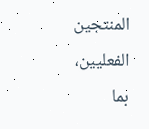المنتجين الفعليين، بما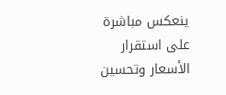ينعكس مباشرة على استقرار الأسعار وتحسين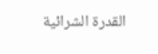القدرة الشرائية